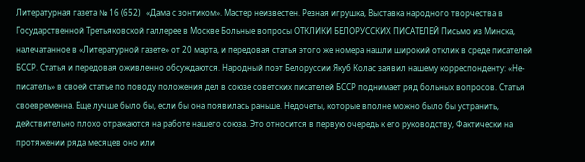Литературная газета № 16 (652)   «Дама с зонтиком». Мастер неизвестен. Резная игрушка, Выставка народного творчества в Государственной Третьяковской галлерее в Москве Больные вопросы ОТКЛИКИ БЕЛОРУССКИХ ПИСАТЕЛЕЙ Письмо из Минска, налечатанное в «Литературной газете» от 20 марта, и передовая статья этого же номера нашли широкий отклик в среде писателей БССР. Статья и передовая оживленно обсуждаются. Народный поэт Белоруссии Якуб Колас заявил нашему корреспонденту: «Не-писатель» в своей статье по поводу положения дел в союзе советских писателей БССР поднимает ряд больных вопросов. Статья своевременна. Еще лучше было бы, если бы она появилась раньше. Недочеты, которые вполне можно было бы устранить, действительно плохо отражаются на работе нашего союза. Это относится в первую очередь к его руководству, Фактически на протяжении ряда месяцев оно или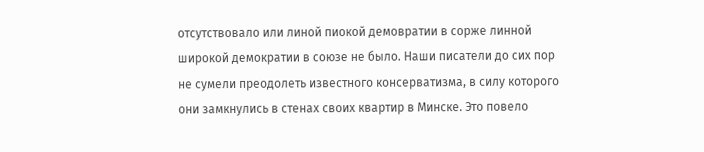отсутствовало или линой пиокой демовратии в сорже линной широкой демократии в союзе не было. Наши писатели до сих пор не сумели преодолеть известного консерватизма, в силу которого они замкнулись в стенах своих квартир в Минске. Это повело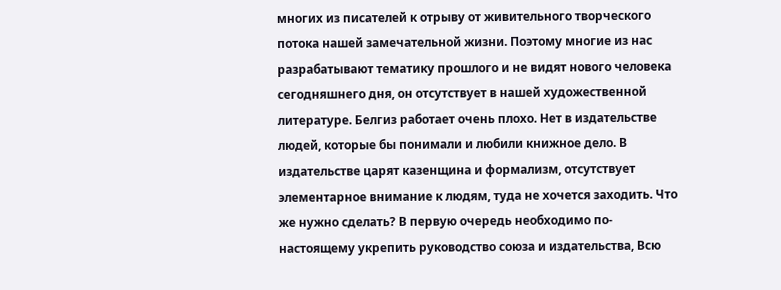многих из писателей к отрыву от живительного творческого потока нашей замечательной жизни. Поэтому многие из нас разрабатывают тематику прошлого и не видят нового человека сегодняшнего дня, он отсутствует в нашей художественной литературе. Белгиз работает очень плохо. Нет в издательстве людей, которые бы понимали и любили книжное дело. В издательстве царят казенщина и формализм, отсутствует элементарное внимание к людям, туда не хочется заходить. Что же нужно сделать? В первую очередь необходимо по-настоящему укрепить руководство союза и издательства, Всю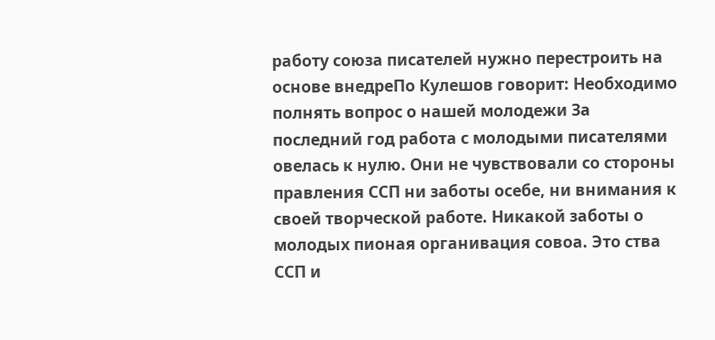работу союза писателей нужно перестроить на основе внедреПо Кулешов говорит: Необходимо полнять вопрос о нашей молодежи За последний год работа с молодыми писателями овелась к нулю. Они не чувствовали со стороны правления ССП ни заботы осебе, ни внимания к своей творческой работе. Никакой заботы о молодых пионая органивация совоа. Это ства ССП и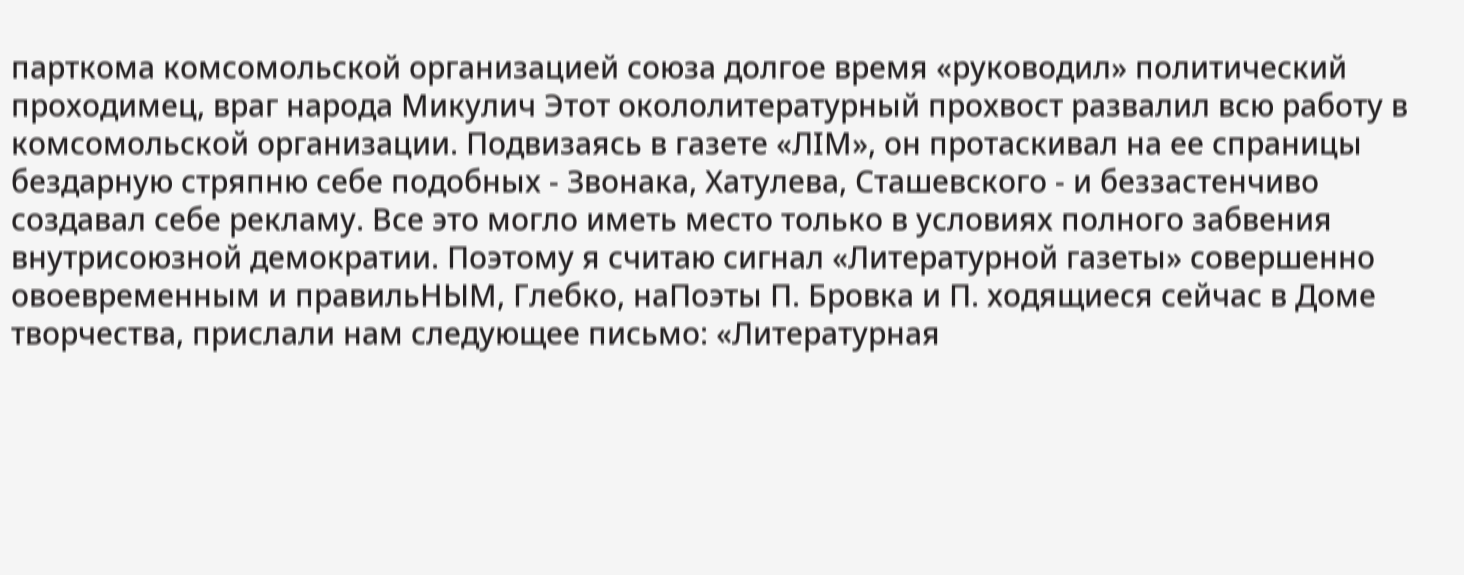парткома комсомольской организацией союза долгое время «руководил» политический проходимец, враг народа Микулич Этот окололитературный прохвост развалил всю работу в комсомольской организации. Подвизаясь в газете «ЛIМ», он протаскивал на ее спраницы бездарную стряпню себе подобных - Звонака, Хатулева, Сташевского - и беззастенчиво создавал себе рекламу. Все это могло иметь место только в условиях полного забвения внутрисоюзной демократии. Поэтому я считаю сигнал «Литературной газеты» совершенно овоевременным и правильНЫМ, Глебко, наПоэты П. Бровка и П. ходящиеся сейчас в Доме творчества, прислали нам следующее письмо: «Литературная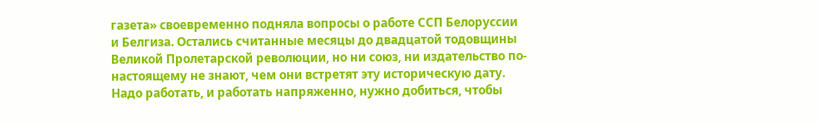газета» своевременно подняла вопросы о работе ССП Белоруссии и Белгиза. Остались считанные месяцы до двадцатой тодовщины Великой Пролетарской революции, но ни союз, ни издательство по-настоящему не знают, чем они встретят эту историческую дату. Надо работать, и работать напряженно, нужно добиться, чтобы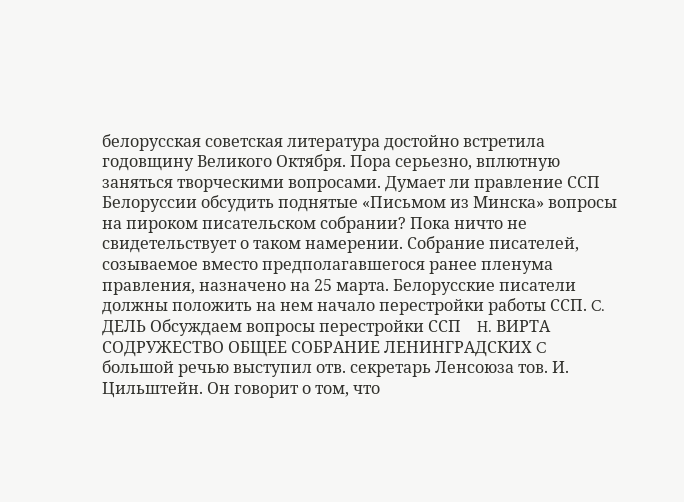белорусская советская литература достойно встретила годовщину Великого Октября. Пора серьезно, вплютную заняться творческими вопросами. Думает ли правление ССП Белоруссии обсудить поднятые «Письмом из Минска» вопросы на пироком писательском собрании? Пока ничто не свидетельствует о таком намерении. Собрание писателей, созываемое вместо предполагавшегося ранее пленума правления, назначено на 25 марта. Белорусские писатели должны положить на нем начало перестройки работы ССП. C. ДЕЛЬ Обсуждаем вопросы перестройки ССП    H. ВИРТА СОДРУЖЕСТВО ОБЩЕЕ СОБРАНИЕ ЛЕНИНГРАДСКИХ C большой речью выступил отв. секретарь Ленсоюза тов. И. Цильштейн. Он говорит о том, что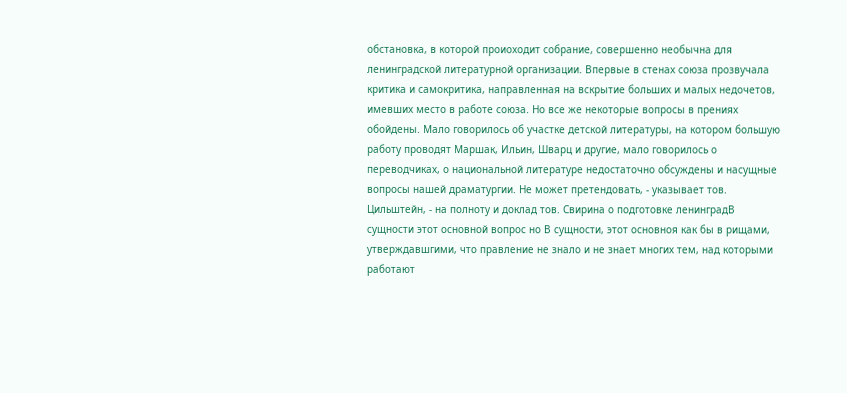обстановка, в которой проиоходит собрание, совершенно необычна для ленинградской литературной организации. Впервые в стенах союза прозвучала критика и самокритика, направленная на вскрытие больших и малых недочетов, имевших место в работе союза. Но все же некоторые вопросы в прениях обойдены. Мало говорилось об участке детской литературы, на котором большую работу проводят Маршак, Ильин, Шварц и другие, мало говорилось о переводчиках, о национальной литературе недостаточно обсуждены и насущные вопросы нашей драматургии. Не может претендовать, - указывает тов. Цильштейн, - на полноту и доклад тов. Свирина о подготовке ленинградВ сущности этот основной вопрос но В сущности, этот основноя как бы в рищами, утверждавшгими, что правление не знало и не знает многих тем, над которыми работают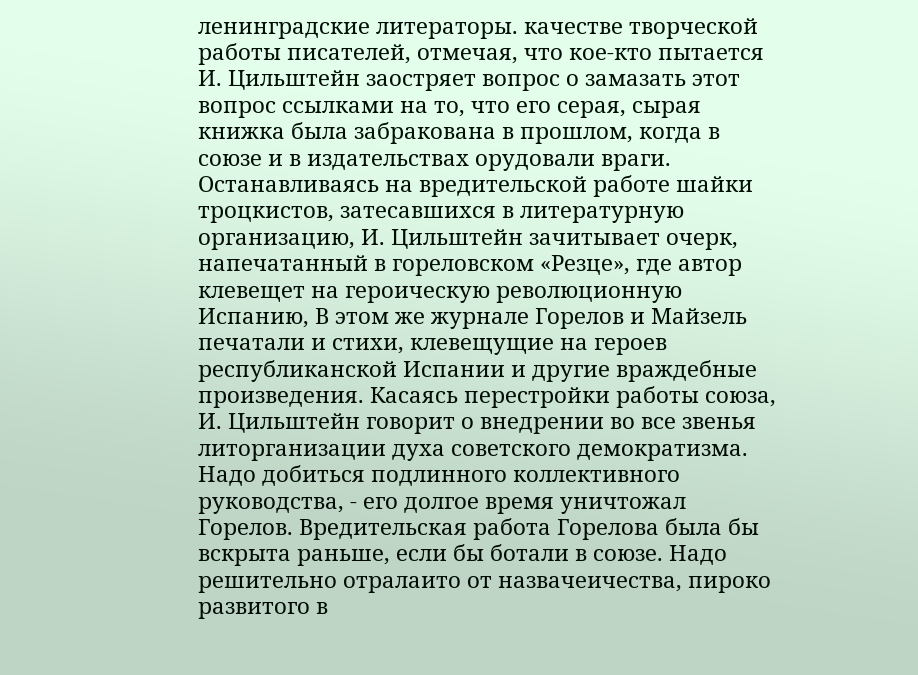ленинградские литераторы. качестве творческой работы писателей, отмечая, что кое-кто пытается И. Цильштейн заостряет вопрос о замазать этот вопрос ссылками на то, что его серая, сырая книжка была забракована в прошлом, когда в союзе и в издательствах орудовали враги. Останавливаясь на вредительской работе шайки троцкистов, затесавшихся в литературную организацию, И. Цильштейн зачитывает очерк, напечатанный в гореловском «Резце», где автор клевещет на героическую революционную Испанию, В этом же журнале Горелов и Майзель печатали и стихи, клевещущие на героев республиканской Испании и другие враждебные произведения. Касаясь перестройки работы союза, И. Цильштейн говорит о внедрении во все звенья литорганизации духа советского демократизма. Надо добиться подлинного коллективного руководства, - его долгое время уничтожал Горелов. Вредительская работа Горелова была бы вскрыта раньше, если бы ботали в союзе. Надо решительно отралаито от назвачеичества, пироко развитого в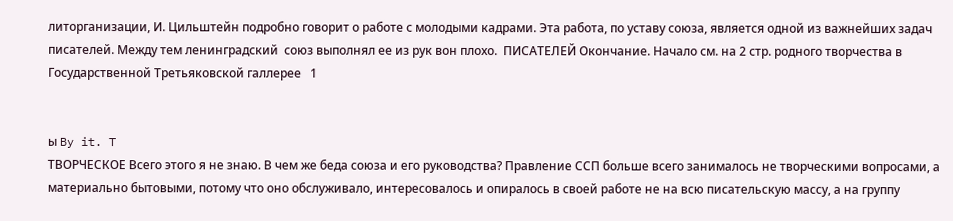литорганизации, И. Цильштейн подробно говорит о работе с молодыми кадрами. Эта работа, по уставу союза, является одной из важнейших задач писателей. Между тем ленинградский  союз выполнял ее из рук вон плохо.  ПИСАТЕЛЕЙ Окончание. Начало см. на 2 стр. родного творчества в Государственной Третьяковской галлерее   1


ы By it. T
ТВОРЧЕСКОЕ Всего этого я не знаю. В чем же беда союза и его руководства? Правление ССП больше всего занималось не творческими вопросами, а материально бытовыми, потому что оно обслуживало, интересовалось и опиралось в своей работе не на всю писательскую массу, а на группу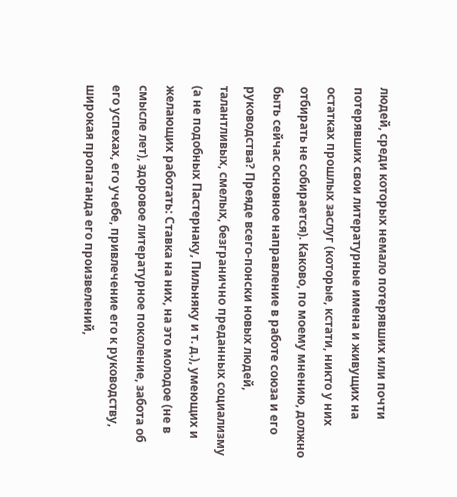людей, среди которых немало потерявших или почти потерявших свои литературные имена и живущих на остатках прошлых заслуг (которые, кстати, никто у них отбирать не собирается). Каково, по моему мнению, должно быть сейчас основное направление в работе союза и его руководства? Преяде всего-понски новых людей, талантливых, смелых, безгранично преданных социализму (а не подобных Пастернаку, Пильняку и т. д.), умеющих и желающих работать: Ставка на них, на это молодое (не в смысле лет), здоровое литературное поколение, забота об его успехах, его учебе, привлечение его к руководству, широкая пропаганда его произвелений,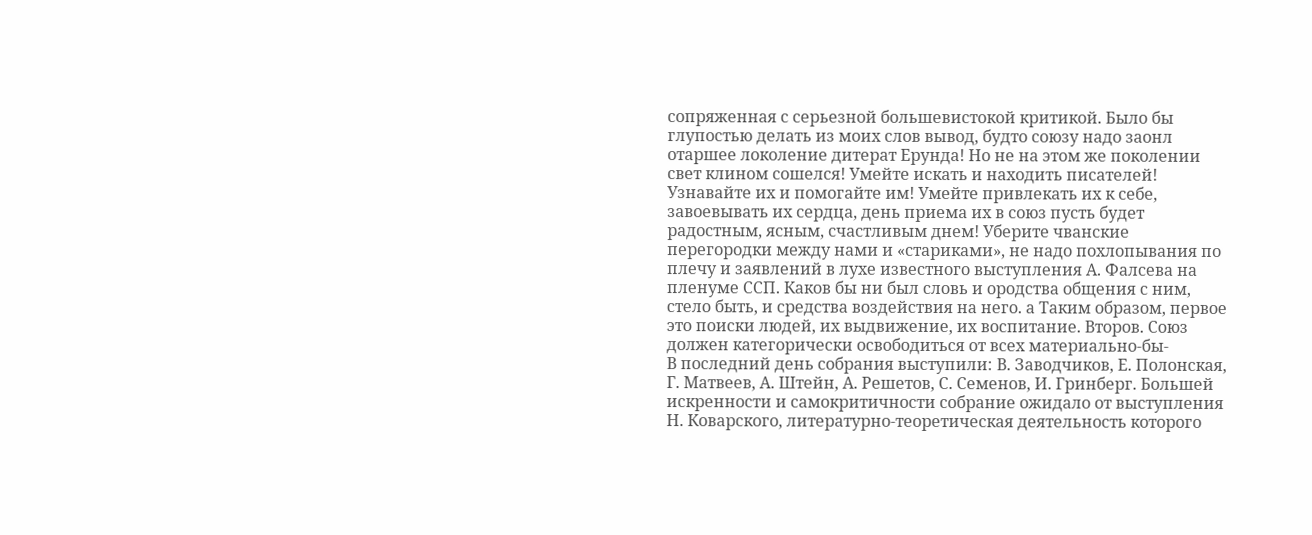сопряженная с серьезной большевистокой критикой. Было бы глупостью делать из моих слов вывод, будто союзу надо заонл отаршее локоление дитерат Ерунда! Но не на этом же поколении свет клином сошелся! Умейте искать и находить писателей! Узнавайте их и помогайте им! Умейте привлекать их к себе, завоевывать их сердца, день приема их в союз пусть будет радостным, ясным, счастливым днем! Уберите чванские перегородки между нами и «стариками», не надо похлопывания по плечу и заявлений в лухе известного выступления А. Фалсева на пленуме ССП. Каков бы ни был словь и ородства общения с ним, стело быть, и средства воздействия на него. а Таким образом, первое это поиски людей, их выдвижение, их воспитание. Второв. Союз должен категорически освободиться от всех материально-бы-
В последний день собрания выступили: В. Заводчиков, Е. Полонская, Г. Матвеев, А. Штейн, А. Решетов, С. Семенов, И. Гринберг. Большей искренности и самокритичности собрание ожидало от выступления Н. Коварского, литературно-теоретическая деятельность которого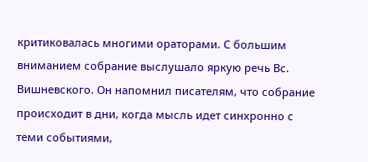критиковалась многими ораторами. С большим вниманием собрание выслушало яркую речь Вс. Вишневского. Он напомнил писателям, что собрание происходит в дни, когда мысль идет синхронно с теми событиями,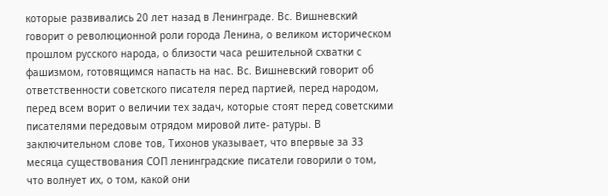которые развивались 20 лет назад в Ленинграде. Вс. Вишневский говорит о революционной роли города Ленина, о великом историческом прошлом русского народа, о близости часа решительной схватки с фашизмом, готовящимся напасть на нас. Вс. Вишневский говорит об ответственности советского писателя перед партией, перед народом, перед всем ворит о величии тех задач, которые стоят перед советскими писателями передовым отрядом мировой лите- ратуры. В заключительном слове тов, Тихонов указывает, что впервые за 33 месяца существования СОП ленинградские писатели говорили о том, что волнует их, о том, какой они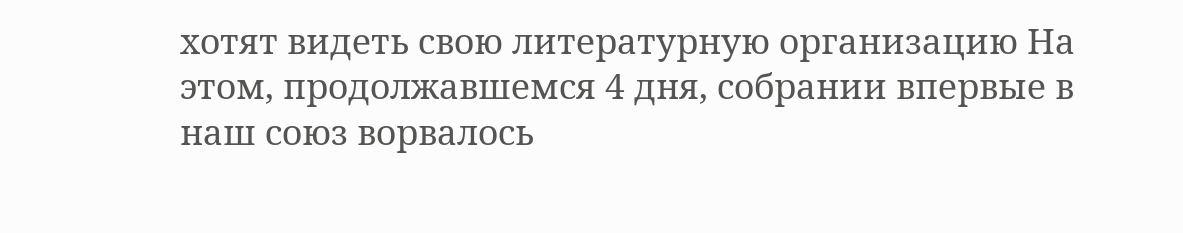хотят видеть свою литературную организацию На этом, продолжавшемся 4 дня, собрании впервые в наш союз ворвалось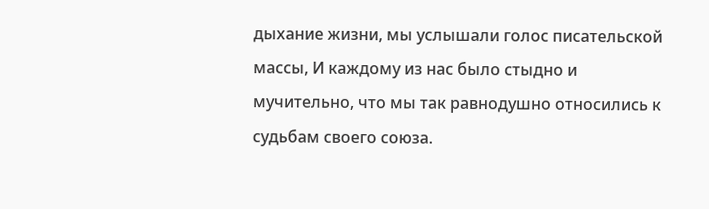дыхание жизни, мы услышали голос писательской массы, И каждому из нас было стыдно и мучительно, что мы так равнодушно относились к судьбам своего союза.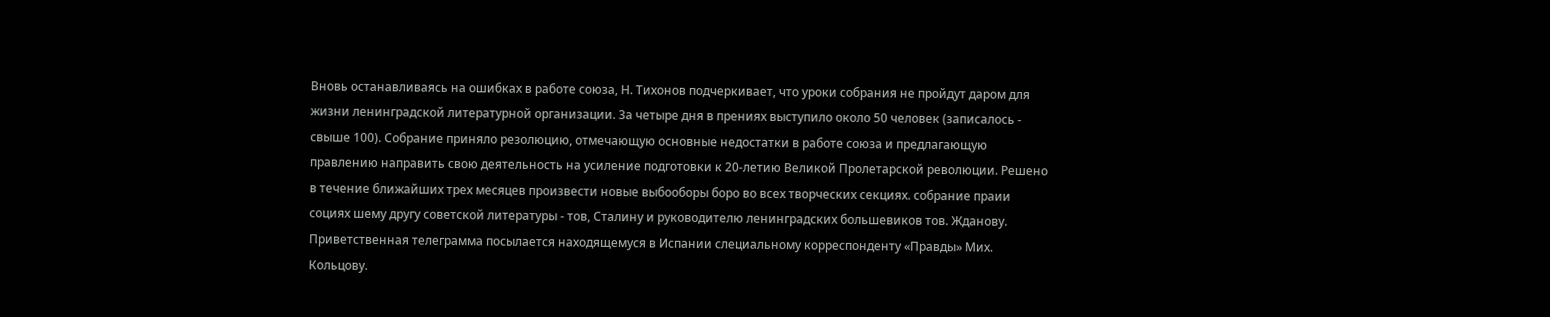Вновь останавливаясь на ошибках в работе союза, Н. Тихонов подчеркивает, что уроки собрания не пройдут даром для жизни ленинградской литературной организации. 3а четыре дня в прениях выступило около 50 человек (записалось - свыше 100). Собрание приняло резолюцию, отмечающую основные недостатки в работе союза и предлагающую правлению направить свою деятельность на усиление подготовки к 20-летию Великой Пролетарской революции. Решено в течение ближайших трех месяцев произвести новые выбооборы боро во всех творческих секциях. собрание праии социях шему другу советской литературы - тов, Сталину и руководителю ленинградских большевиков тов. Жданову. Приветственная телеграмма посылается находящемуся в Испании слециальному корреспонденту «Правды» Мих. Кольцову.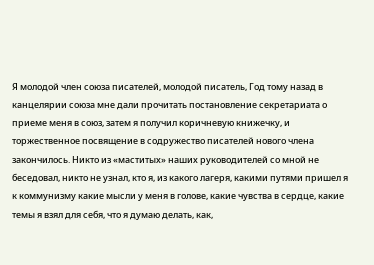Я молодой член союза писателей, молодой писатель, Год тому назад в канцелярии союза мне дали прочитать постановление секретариата о приеме меня в союз, затем я получил коричневую книжечку, и торжественное посвящение в содружество писателей нового члена закончилось. Никто из «маститых» наших руководителей со мной не беседовал, никто не узнал, кто я, из какого лагеря, какими путями пришел я к коммунизму какие мысли у меня в голове, какие чувства в сердце, какие темы я взял для себя, что я думаю делать, как,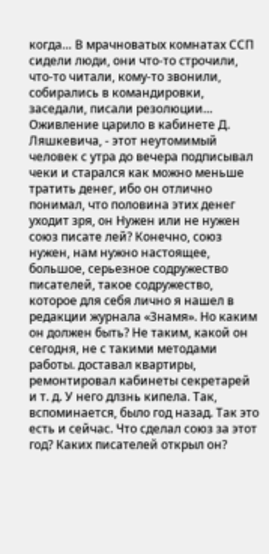когда… В мрачноватых комнатах ССП сидели люди, они что-то строчили, что-то читали, кому-то звонили, собирались в командировки, заседали, писали резолюции… Оживление царило в кабинете Д. Ляшкевича, - этот неутомимый человек с утра до вечера подписывал чеки и старался как можно меньше тратить денег, ибо он отлично понимал, что половина этих денег уходит зря, он Нужен или не нужен союз писате лей? Конечно, союз нужен, нам нужно настоящее, большое, серьезное содружество писателей, такое содружество, которое для себя лично я нашел в редакции журнала «Знамя». Но каким он должен быть? Не таким, какой он сегодня, не с такими методами работы. доставал квартиры, ремонтировал кабинеты секретарей и т. д. У него длзнь кипела. Так, вспоминается, было год назад. Так это есть и сейчас. Что сделал союз за этот год? Каких писателей открыл он?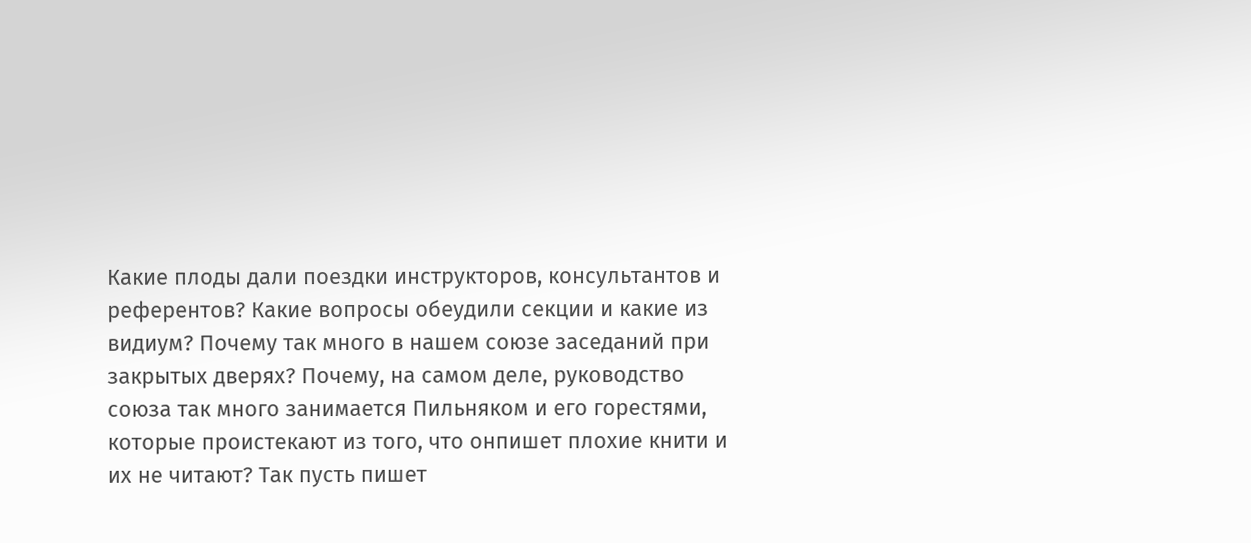Какие плоды дали поездки инструкторов, консультантов и референтов? Какие вопросы обеудили секции и какие из видиум? Почему так много в нашем союзе заседаний при закрытых дверях? Почему, на самом деле, руководство союза так много занимается Пильняком и его горестями, которые проистекают из того, что онпишет плохие книти и их не читают? Так пусть пишет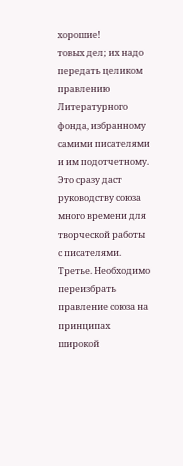хорошие!
товых дел; их надо передать целиком правлению Литературного фонда, избранному самими писателями и им подотчетному. Это сразу даст руководству союза много времени для творческой работы с писателями. Третье. Необходимо переизбрать правление союза на принципах широкой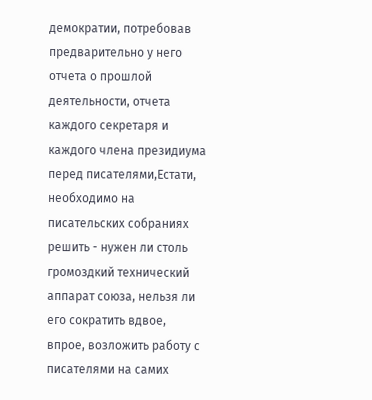демократии, потребовав предварительно у него отчета о прошлой деятельности, отчета каждого секретаря и каждого члена президиума перед писателями,Естати, необходимо на писательских собраниях решить - нужен ли столь громоздкий технический аппарат союза, нельзя ли его сократить вдвое, впрое, возложить работу с писателями на самих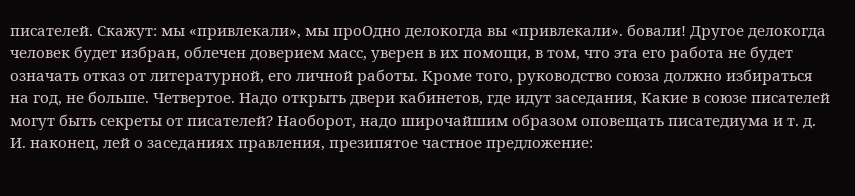писателей. Скажут: мы «привлекали», мы проОдно делокогда вы «привлекали». бовали! Другое делокогда человек будет избран, облечен доверием масс, уверен в их помощи, в том, что эта его работа не будет означать отказ от литературной, его личной работы. Кроме того, руководство союза должно избираться на год, не больше. Четвертое. Надо открыть двери кабинетов, где идут заседания, Какие в союзе писателей могут быть секреты от писателей? Наоборот, надо широчайшим образом оповещать писатедиума и т. д. И. наконец, лей о заседаниях правления, презипятое частное предложение: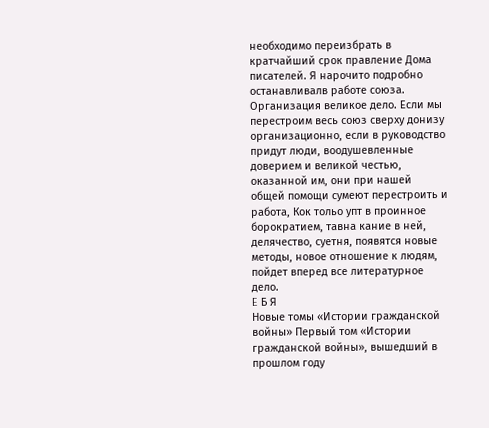необходимо переизбрать в кратчайший срок правление Дома писателей. Я нарочито подробно останавливалв работе союза. Организация великое дело. Если мы перестроим весь союз сверху донизу организационно, если в руководство придут люди, воодушевленные доверием и великой честью, оказанной им, они при нашей общей помощи сумеют перестроить и работа, Кок тольо упт в проинное борократием, тавна кание в ней, делячество, суетня, появятся новые методы, новое отношение к людям, пойдет вперед все литературное дело.
E Б Я
Новые томы «Истории гражданской войны» Первый том «Истории гражданской войны», вышедший в прошлом году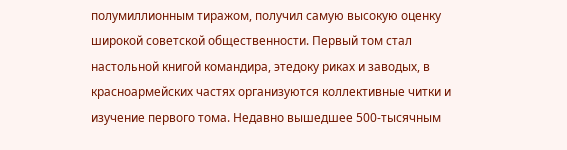полумиллионным тиражом, получил самую высокую оценку широкой советской общественности. Первый том стал настольной книгой командира, этедоку риках и заводых, в красноармейских частях организуются коллективные читки и изучение первого тома. Недавно вышедшее 500-тысячным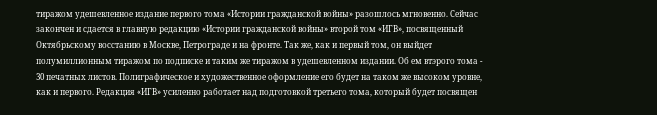тиражом удешевленное издание первого тома «Истории гражданской войны» разошлось мгновенно. Сейчас закончен и сдается в главную редакцию «Истории гражданской войны» второй том «ИГВ», посвященный Октябрьскому восстанию в Москве, Петрограде и на фронте. Так же, как и первый том, он выйдет полумиллионным тиражом по подписке и таким же тиражом в удешевленном издании. Об ем втэрого тома - 30 печатных листов. Полиграфическое и художественное оформление его будет на таком же высоком уровне, как и первого. Редакция «ИГВ» усиленно работает над подготовкой третьего тома, который будет посвящен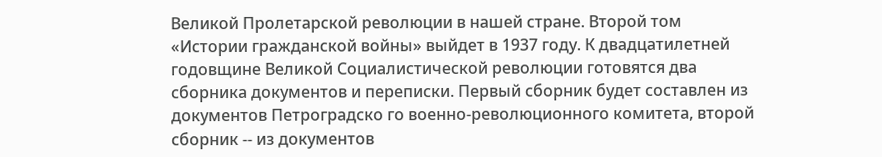Великой Пролетарской революции в нашей стране. Второй том «Истории гражданской войны» выйдет в 1937 году. К двадцатилетней годовщине Великой Социалистической революции готовятся два сборника документов и переписки. Первый сборник будет составлен из документов Петроградско го военно-революционного комитета, второй сборник -- из документов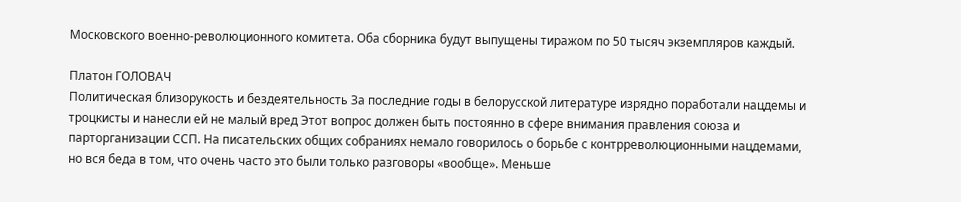Московского военно-революционного комитета. Оба сборника будут выпущены тиражом по 50 тысяч экземпляров каждый.

Платон ГОЛОВАЧ
Политическая близорукость и бездеятельность За последние годы в белорусской литературе изрядно поработали нацдемы и троцкисты и нанесли ей не малый вред Этот вопрос должен быть постоянно в сфере внимания правления союза и парторганизации ССП. На писательских общих собраниях немало говорилось о борьбе с контрреволюционными нацдемами, но вся беда в том, что очень часто это были только разговоры «вообще». Меньше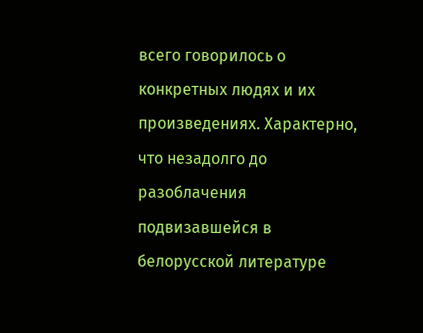всего говорилось о конкретных людях и их произведениях. Характерно, что незадолго до разоблачения подвизавшейся в белорусской литературе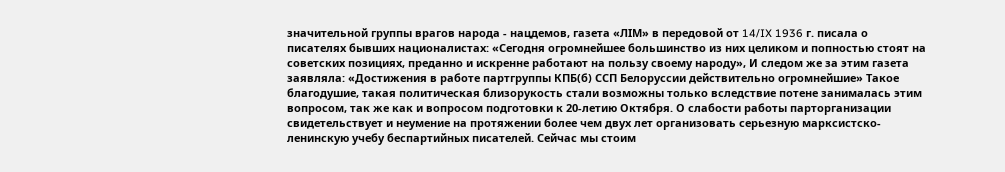значительной группы врагов народа - нацдемов, газета «ЛIМ» в передовой от 14/IX 1936 г. писала о писателях бывших националистах: «Сегодня огромнейшее большинство из них целиком и попностью стоят на советских позициях, преданно и искренне работают на пользу своему народу», И следом же за этим газета заявляла: «Достижения в работе партгруппы КПБ(б) ССП Белоруссии действительно огромнейшие» Такое благодушие, такая политическая близорукость стали возможны только вследствие потене занималась этим вопросом, так же как и вопросом подготовки к 20-летию Октября. О слабости работы парторганизации свидетельствует и неумение на протяжении более чем двух лет организовать серьезную марксистско-ленинскую учебу беспартийных писателей. Сейчас мы стоим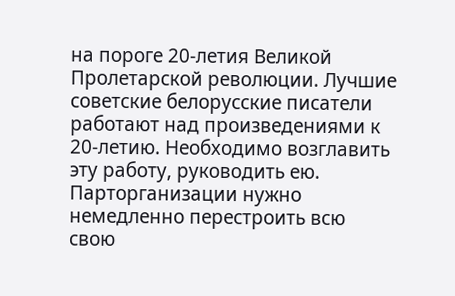на пороге 20-летия Великой Пролетарской революции. Лучшие советские белорусские писатели работают над произведениями к 20-летию. Необходимо возглавить эту работу, руководить ею. Парторганизации нужно немедленно перестроить всю свою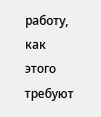работу, как этого требуют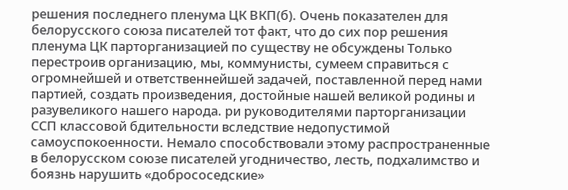решения последнего пленума ЦК ВКП(б). Очень показателен для белорусского союза писателей тот факт, что до сих пор решения пленума ЦК парторганизацией по существу не обсуждены Только перестроив организацию, мы, коммунисты, сумеем справиться с огромнейшей и ответственнейшей задачей, поставленной перед нами партией, создать произведения, достойные нашей великой родины и разувеликого нашего народа. ри руководителями парторганизации CСП классовой бдительности вследствие недопустимой самоуспокоенности. Немало способствовали этому распространенные в белорусском союзе писателей угодничество, лесть, подхалимство и боязнь нарушить «добрососедские»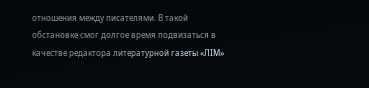отношения между писателями. В такой обстановке смог долгое время подвизаться в качестве редактора литературной газеты «ЛIМ»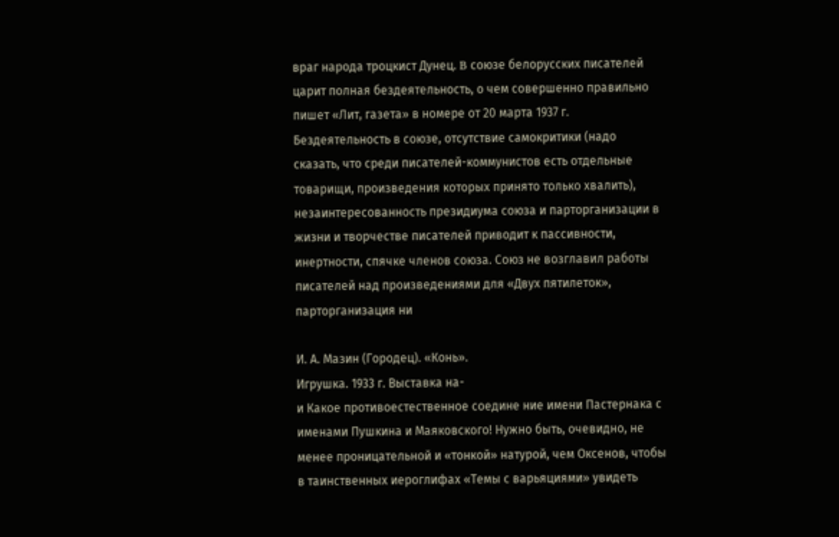враг народа троцкист Дунец. B союзе белорусских писателей царит полная бездеятельность, о чем совершенно правильно пишет «Лит, газета» в номере от 20 марта 1937 г. Бездеятельность в союзе, отсутствие самокритики (надо сказать, что среди писателей-коммунистов есть отдельные товарищи, произведения которых принято только хвалить), незаинтересованность президиума союза и парторганизации в жизни и творчестве писателей приводит к пассивности, инертности, спячке членов союза. Союз не возглавил работы писателей над произведениями для «Двух пятилеток», парторганизация ни

И. А. Мазин (Городец). «Конь».
Игрушка. 1933 г. Выставка на-
и Какое противоестественное соедине ние имени Пастернака с именами Пушкина и Маяковского! Нужно быть, очевидно, не менее проницательной и «тонкой» натурой, чем Оксенов, чтобы в таинственных иероглифах «Темы с варьяциями» увидеть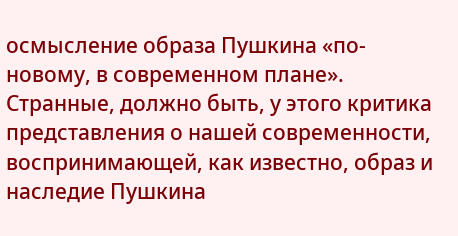осмысление образа Пушкина «по-новому, в современном плане». Странные, должно быть, у этого критика представления о нашей современности, воспринимающей, как известно, образ и наследие Пушкина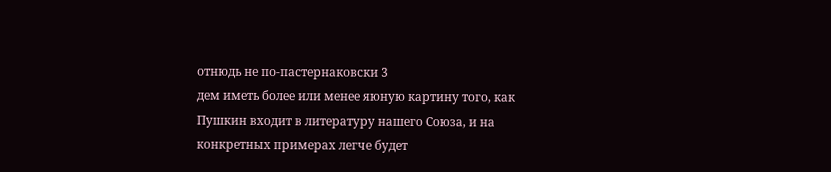отнюдь не по-пастернаковски 3
дем иметь более или менее яюную картину того, как Пушкин входит в литературу нашего Союза, и на конкретных примерах легче будет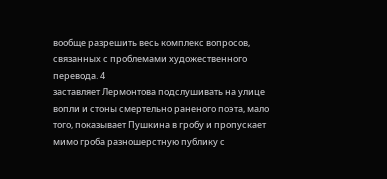вообще разрешить весь комплекс вопросов, связанных с проблемами художественного перевода. 4
заставляет Лермонтова подслушивать на улице вопли и стоны смертельно раненого поэта, мало того, показывает Пушкина в гробу и пропускает мимо гроба разношерстную публику с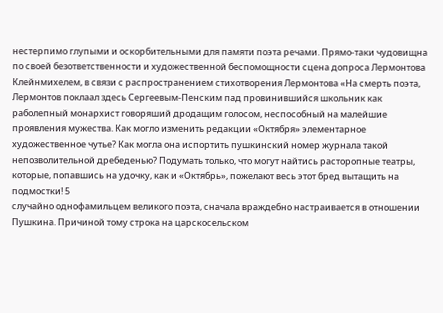нестерпимо глупыми и оскорбительными для памяти поэта речами. Прямо-таки чудовищна по своей безответственности и художественной беспомощности сцена допроса Лермонтова Клейнмихелем, в связи с распространением стихотворения Лермонтова «На смерть поэта, Лермонтов поклаал здесь Сергеевым-Пенским пад провинившийся школьник как раболепный монархист говоряший дродащим голосом, неспособный на малейшие проявления мужества. Как могло изменить редакции «Октября» элементарное художественное чутье? Как могла она испортить пушкинский номер журнала такой непозволительной дребеденью? Подумать только, что могут найтись расторопные театры, которые, попавшись на удочку, как и «Октябрь», пожелают весь этот бред вытащить на подмостки! 5
случайно однофамильцем великого поэта, сначала враждебно настраивается в отношении Пушкина. Причиной тому строка на царскосельском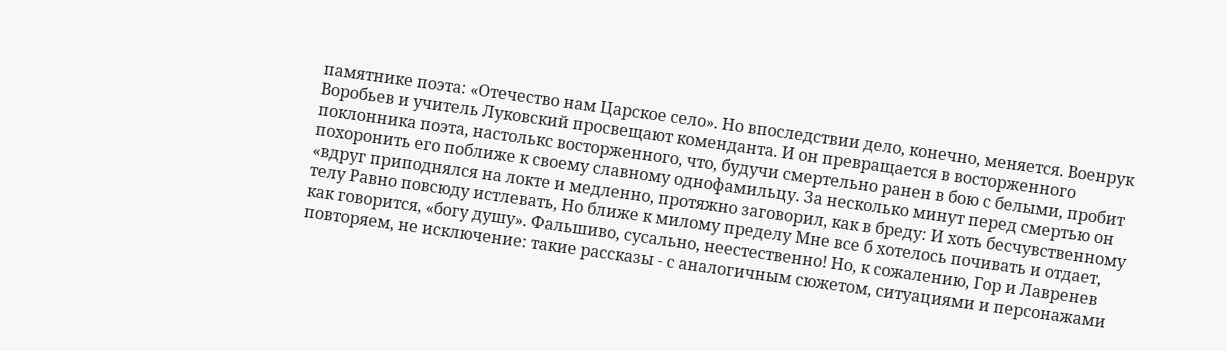памятнике поэта: «Отечество нам Царское село». Но впоследствии дело, конечно, меняется. Военрук Воробьев и учитель Луковский просвещают коменданта. И он превращается в восторженного поклонника поэта, настолькс восторженного, что, будучи смертельно ранен в бою с белыми, пробит похоронить его поближе к своему славному однофамильцу. За несколько минут перед смертью он «вдруг приподнялся на локте и медленно, протяжно заговорил, как в бреду: И хоть бесчувственному телу Равно повсюду истлевать, Но ближе к милому пределу Мне все б хотелось почивать и отдает, как говорится, «богу душу». Фальшиво, сусально, неестественно! Но, к сожалению, Гор и Лавренев повторяем, не исключение: такие рассказы - с аналогичным сюжетом, ситуациями и персонажами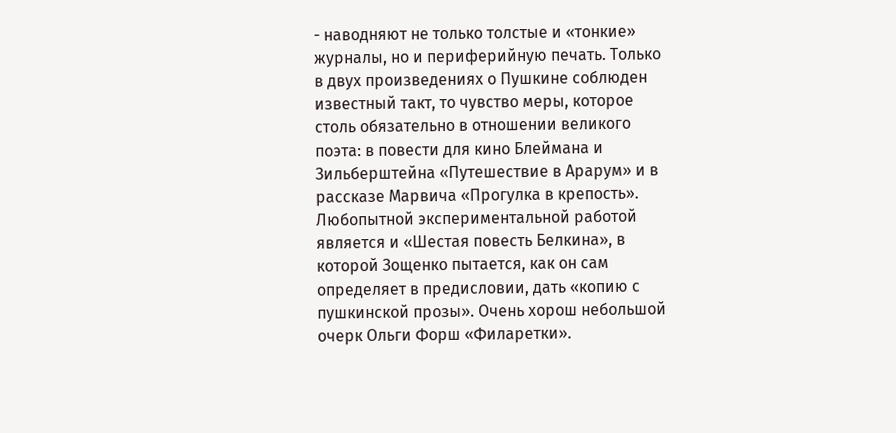- наводняют не только толстые и «тонкие» журналы, но и периферийную печать. Только в двух произведениях о Пушкине соблюден известный такт, то чувство меры, которое столь обязательно в отношении великого поэта: в повести для кино Блеймана и Зильберштейна «Путешествие в Арарум» и в рассказе Марвича «Прогулка в крепость». Любопытной экспериментальной работой является и «Шестая повесть Белкина», в которой Зощенко пытается, как он сам определяет в предисловии, дать «копию с пушкинской прозы». Очень хорош небольшой очерк Ольги Форш «Филаретки».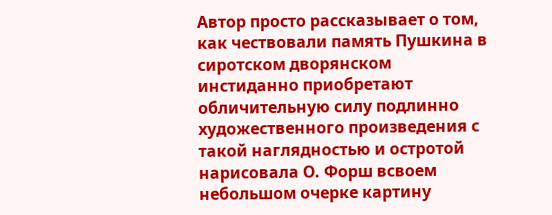Автор просто рассказывает о том, как чествовали память Пушкина в сиротском дворянском инстиданно приобретают обличительную силу подлинно художественного произведения с такой наглядностью и остротой нарисовала О. Форш всвоем небольшом очерке картину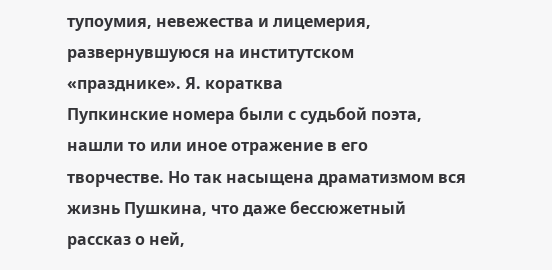тупоумия, невежества и лицемерия, развернувшуюся на институтском «празднике». Я. коратква
Пупкинские номера были с судьбой поэта, нашли то или иное отражение в его творчестве. Но так насыщена драматизмом вся жизнь Пушкина, что даже бессюжетный рассказ о ней,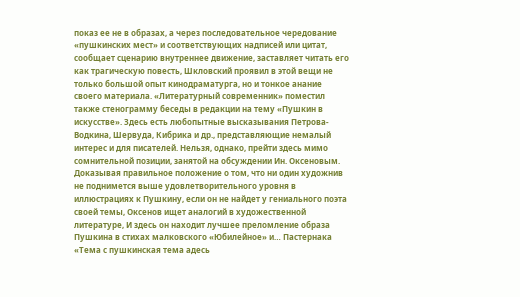показ ее не в образах, а через последовательное чередование «пушкинских мест» и соответствующих надписей или цитат, сообщает сценарию внутреннее движение, заставляет читать его как трагическую повесть, Шкловский проявил в этой вещи не только большой опыт кинодраматурга, но и тонкое анание своего материала. «Литературный современник» поместил также стенограмму беседы в редакции на тему «Пушкин в искусстве». Здесь есть любопытные высказывания Петрова-Водкина, Шервуда, Кибрика и др., представляющие немалый интерес и для писателей. Нельзя, однако, прейти здесь мимо сомнительной позиции, занятой на обсуждении Ин. Оксеновым. Доказывая правильное положение о том, что ни один художнив не поднимется выше удовлетворительного уровня в иллюстрациях к Пушкину, если он не найдет у гениального поэта своей темы, Оксенов ищет аналогий в художественной литературе, И здесь он находит лучшее преломление образа Пушкина в стихах малковского «Юбилейное» и… Пастернака «Тема с пушкинская тема адесь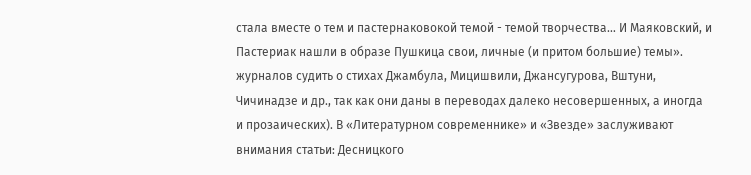стала вместе о тем и пастернаковокой темой - темой творчества… И Маяковский, и Пастериак нашли в образе Пушкица свои, личные (и притом большие) темы». журналов судить о стихах Джамбула, Мицишвили, Джансугурова, Вштуни, Чичинадзе и др., так как они даны в переводах далеко несовершенных, а иногда и прозаических). В «Литературном современнике» и «Звезде» заслуживают внимания статьи: Десницкого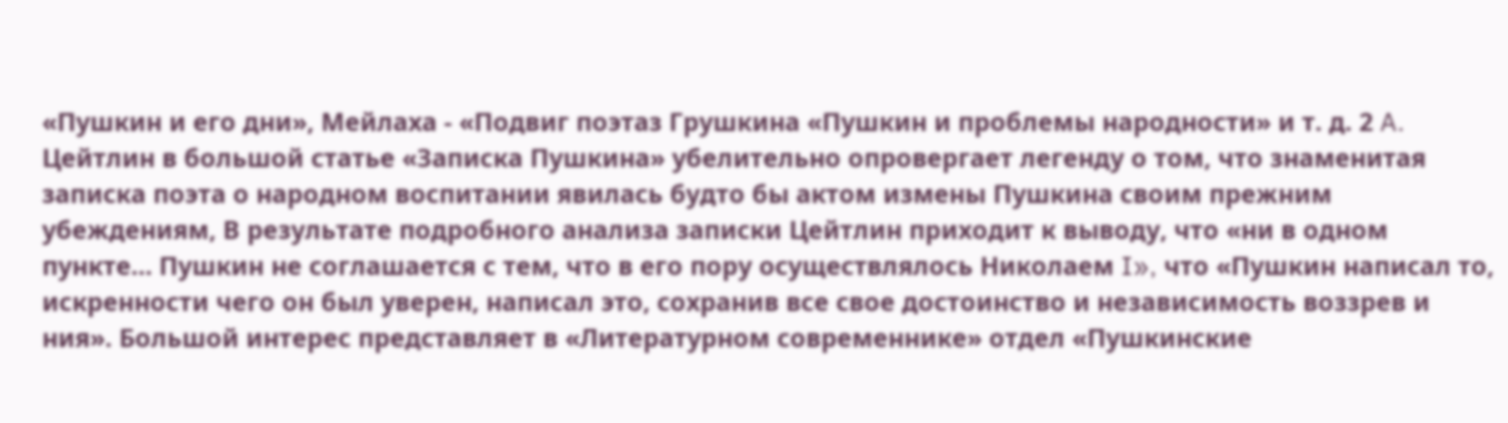«Пушкин и его дни», Мейлаха - «Подвиг поэтаз Грушкина «Пушкин и проблемы народности» и т. д. 2 A. Цейтлин в большой статье «Записка Пушкина» убелительно опровергает легенду о том, что знаменитая записка поэта о народном воспитании явилась будто бы актом измены Пушкина своим прежним убеждениям, В результате подробного анализа записки Цейтлин приходит к выводу, что «ни в одном пункте… Пушкин не соглашается с тем, что в его пору осуществлялось Николаем I», что «Пушкин написал то, искренности чего он был уверен, написал это, сохранив все свое достоинство и независимость воззрев и ния». Большой интерес представляет в «Литературном современнике» отдел «Пушкинские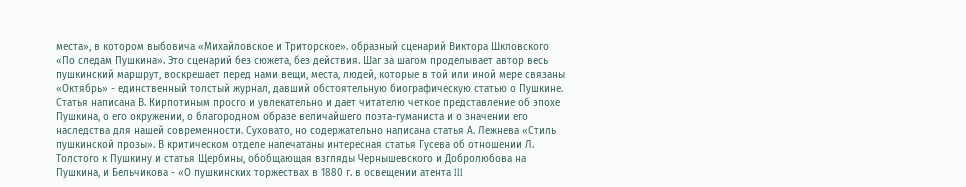места», в котором выбовича «Михайловское и Триторское». образный сценарий Виктора Шкловского «По следам Пушкина». Это сценарий без сюжета, без действия. Шаг за шагом проделывает автор весь пушкинский маршрут, воскрешает перед нами вещи, места, людей, которые в той или иной мере связаны
«Октябрь» - единственный толстый журнал, давший обстоятельную биографическую статью о Пушкине. Статья написана В. Кирпотиным просго и увлекательно и дает читателю четкое представление об эпохе Пушкина, о его окружении, о благородном образе величайшего поэта-гуманиста и о значении его наследства для нашей современности. Суховато, но содержательно написана статья А. Лежнева «Стиль пушкинской прозы». В критическом отделе напечатаны интересная статья Гусева об отношении Л. Толстого к Пушкину и статья Щербины, обобщающая взгляды Чернышевского и Добролюбова на Пушкина, и Бельчикова - «О пушкинских торжествах в 1880 г. в освещении атента III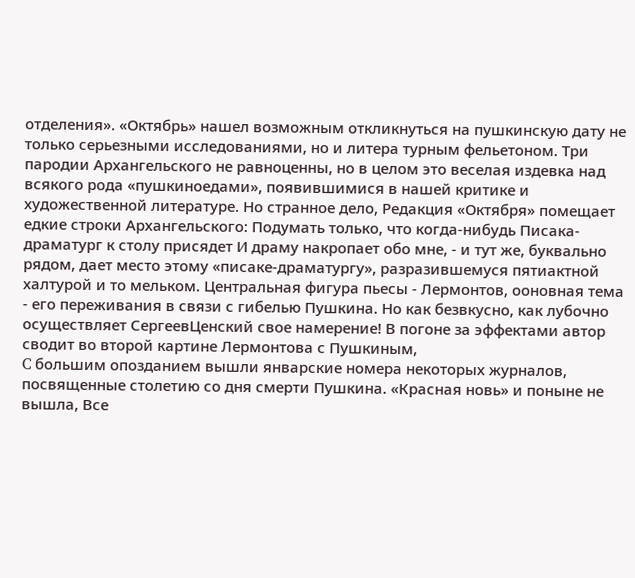отделения». «Октябрь» нашел возможным откликнуться на пушкинскую дату не только серьезными исследованиями, но и литера турным фельетоном. Три пародии Архангельского не равноценны, но в целом это веселая издевка над всякого рода «пушкиноедами», появившимися в нашей критике и художественной литературе. Но странное дело, Редакция «Октября» помещает едкие строки Архангельского: Подумать только, что когда-нибудь Писака-драматург к столу присядет И драму накропает обо мне, - и тут же, буквально рядом, дает место этому «писаке-драматургу», разразившемуся пятиактной халтурой и то мельком. Центральная фигура пьесы - Лермонтов, ооновная тема - его переживания в связи с гибелью Пушкина. Но как безвкусно, как лубочно осуществляет СергеевЦенский свое намерение! В погоне за эффектами автор сводит во второй картине Лермонтова с Пушкиным,
C большим опозданием вышли январские номера некоторых журналов, посвященные столетию со дня смерти Пушкина. «Красная новь» и поныне не вышла, Все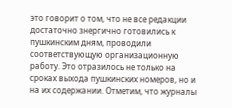это говорит о том, что не все редакции достаточно знергично готовились к пушкинским дням, проводили соответствующую организационную работу. Это отразилось не только на сроках выхода пушкинских номеров, но и на их содержании. Отметим, что журналы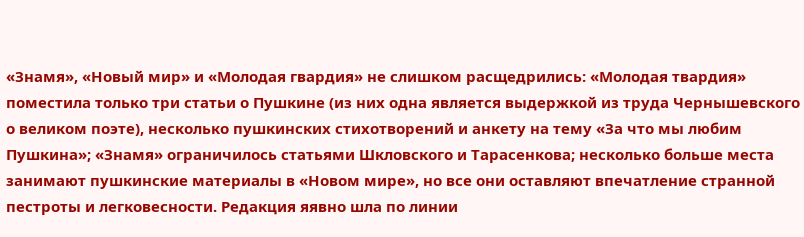«Знамя», «Новый мир» и «Молодая гвардия» не слишком расщедрились: «Молодая твардия» поместила только три статьи о Пушкине (из них одна является выдержкой из труда Чернышевского о великом поэте), несколько пушкинских стихотворений и анкету на тему «За что мы любим Пушкина»; «Знамя» ограничилось статьями Шкловского и Тарасенкова; несколько больше места занимают пушкинские материалы в «Новом мире», но все они оставляют впечатление странной пестроты и легковесности. Редакция яявно шла по линии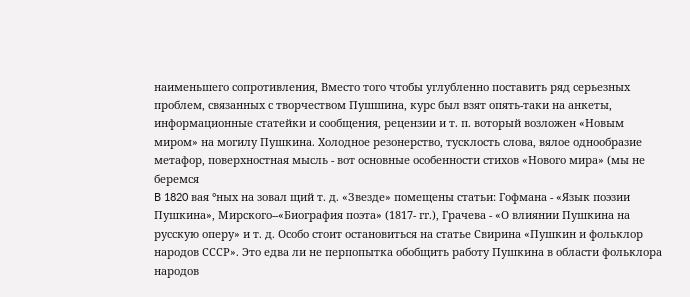наименьшего сопротивления, Вместо того чтобы углубленно поставить ряд серьезных проблем, связанных с творчеством Пушшина, курс был взят опять-таки на анкеты, информационные статейки и сообщения, рецензии и т. п. воторый возложен «Новым миром» на могилу Пушкина. Холодное резонерство, тусклость слова, вялое однообразие метафор, поверхностная мысль - вот основные особенности стихов «Нового мира» (мы не беремся
B 1820 вая °ных на зовал щий т. д. «Звезде» помещены статьи: Гофмана - «Язык поэзии Пушкина», Мирского--«Биография поэта» (1817- гг.), Грачева - «О влиянии Пушкина на русскую оперу» и т. д. Особо стоит остановиться на статье Свирина «Пушкин и фольклор народов СССР». Это едва ли не перпопытка обобщить работу Пушкина в области фольклора народов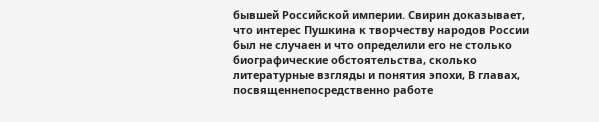бывшей Российской империи. Свирин доказывает, что интерес Пушкина к творчеству народов России был не случаен и что определили его не столько биографические обстоятельства, сколько литературные взгляды и понятия эпохи, В главах, посвященнепосредственно работе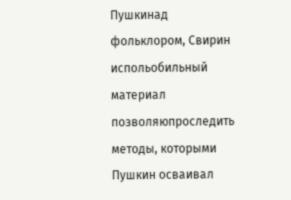Пушкинад фольклором, Свирин испольобильный материал позволяюпроследить методы, которыми Пушкин осваивал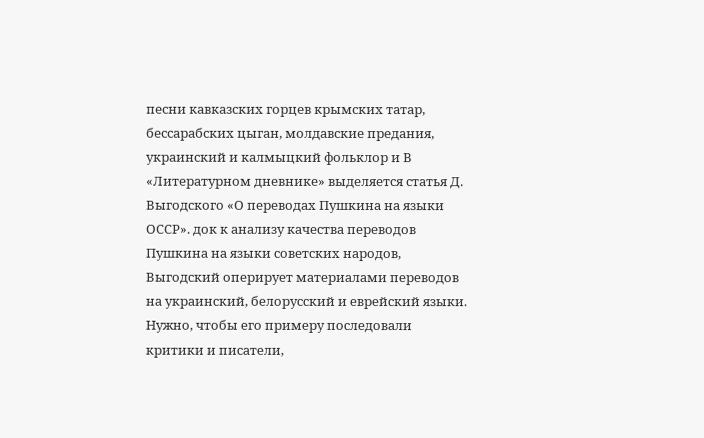песни кавказских горцев крымских татар, бессарабских цыган, молдавские предания, украинский и калмыцкий фольклор и В «Литературном дневнике» выделяется статья Д. Выгодского «О переводах Пушкина на языки ОССР». док к анализу качества переводов Пушкина на языки советских народов, Выгодский оперирует материалами переводов на украинский, белорусский и еврейский языки. Нужно, чтобы его примеру последовали критики и писатели,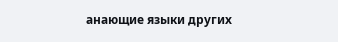анающие языки других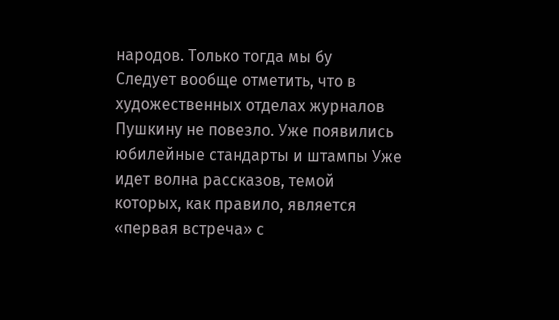народов. Только тогда мы бу
Следует вообще отметить, что в художественных отделах журналов Пушкину не повезло. Уже появились юбилейные стандарты и штампы Уже идет волна рассказов, темой которых, как правило, является «первая встреча» с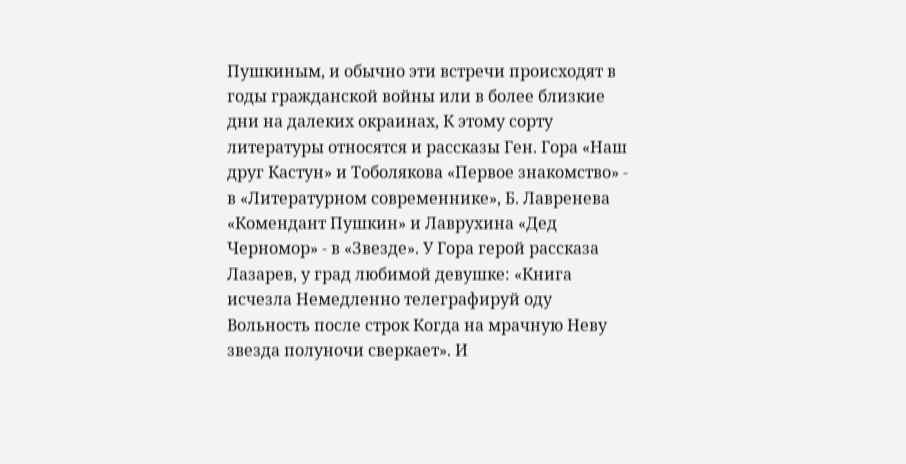Пушкиным, и обычно эти встречи происходят в годы гражданской войны или в более близкие дни на далеких окраинах, К этому сорту литературы относятся и рассказы Ген. Гора «Наш друг Кастун» и Тоболякова «Первое знакомство» - в «Литературном современнике», Б. Лавренева «Комендант Пушкин» и Лаврухина «Дед Черномор» - в «Звезде». У Гора герой рассказа Лазарев, у град любимой девушке: «Книга исчезла Немедленно телеграфируй оду Вольность после строк Когда на мрачную Неву звезда полуночи сверкает». И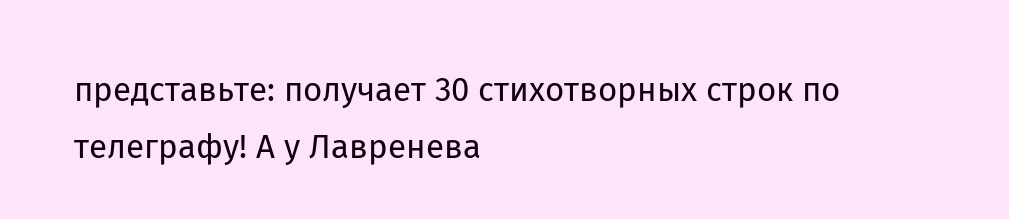представьте: получает 30 стихотворных строк по телеграфу! А у Лавренева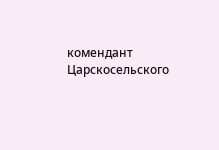комендант Царскосельского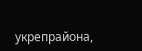укрепрайона,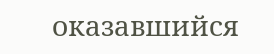оказавшийся